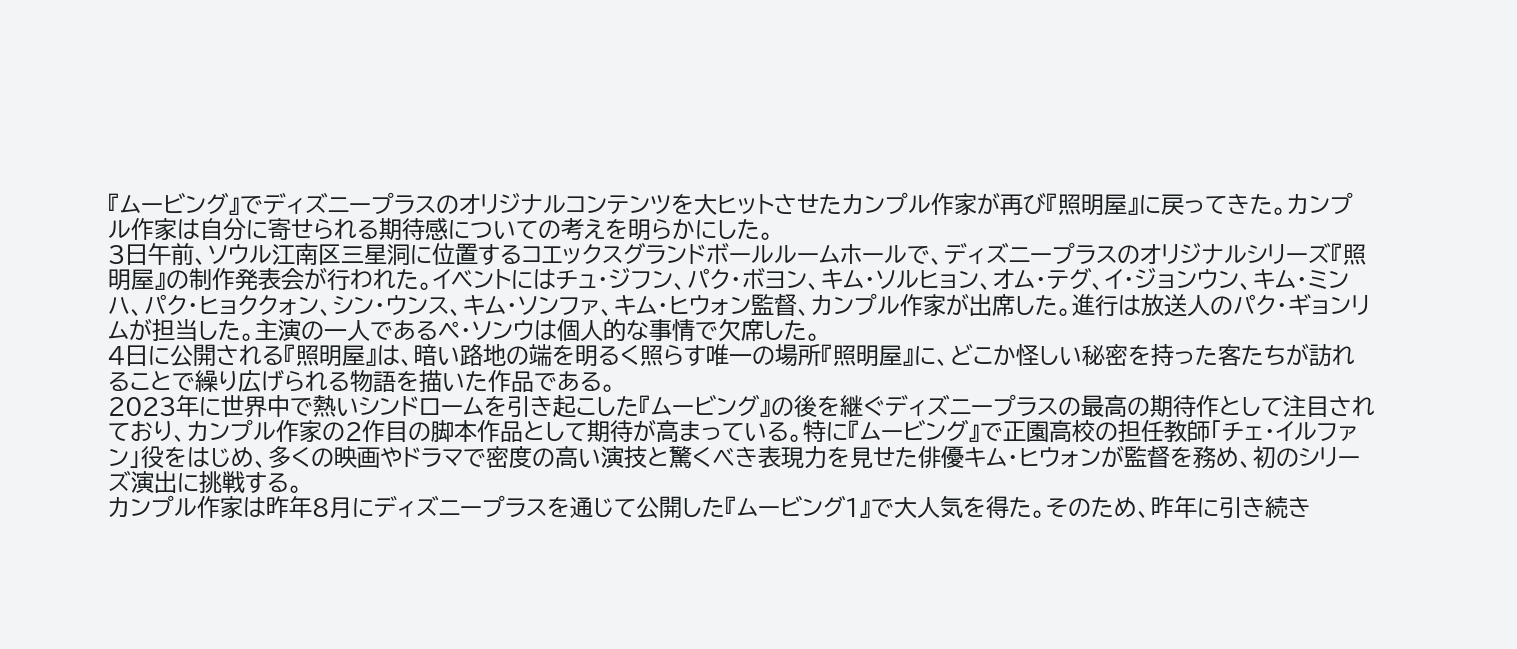『ムービング』でディズニープラスのオリジナルコンテンツを大ヒットさせたカンプル作家が再び『照明屋』に戻ってきた。カンプル作家は自分に寄せられる期待感についての考えを明らかにした。
3日午前、ソウル江南区三星洞に位置するコエックスグランドボールルームホールで、ディズニープラスのオリジナルシリーズ『照明屋』の制作発表会が行われた。イベントにはチュ・ジフン、パク・ボヨン、キム・ソルヒョン、オム・テグ、イ・ジョンウン、キム・ミンハ、パク・ヒョククォン、シン・ウンス、キム・ソンファ、キム・ヒウォン監督、カンプル作家が出席した。進行は放送人のパク・ギョンリムが担当した。主演の一人であるペ・ソンウは個人的な事情で欠席した。
4日に公開される『照明屋』は、暗い路地の端を明るく照らす唯一の場所『照明屋』に、どこか怪しい秘密を持った客たちが訪れることで繰り広げられる物語を描いた作品である。
2023年に世界中で熱いシンドロームを引き起こした『ムービング』の後を継ぐディズニープラスの最高の期待作として注目されており、カンプル作家の2作目の脚本作品として期待が高まっている。特に『ムービング』で正園高校の担任教師「チェ・イルファン」役をはじめ、多くの映画やドラマで密度の高い演技と驚くべき表現力を見せた俳優キム・ヒウォンが監督を務め、初のシリーズ演出に挑戦する。
カンプル作家は昨年8月にディズニープラスを通じて公開した『ムービング1』で大人気を得た。そのため、昨年に引き続き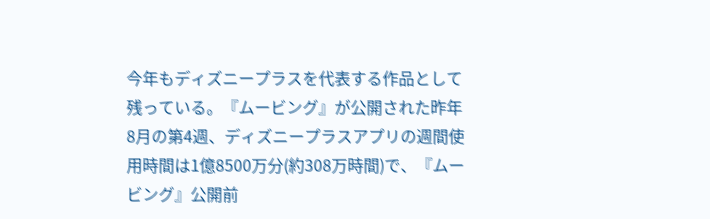今年もディズニープラスを代表する作品として残っている。『ムービング』が公開された昨年8月の第4週、ディズニープラスアプリの週間使用時間は1億8500万分(約308万時間)で、『ムービング』公開前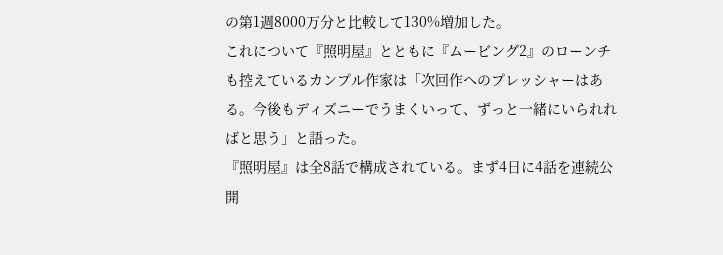の第1週8000万分と比較して130%増加した。
これについて『照明屋』とともに『ムービング2』のローンチも控えているカンプル作家は「次回作へのプレッシャーはある。今後もディズニーでうまくいって、ずっと一緒にいられればと思う」と語った。
『照明屋』は全8話で構成されている。まず4日に4話を連続公開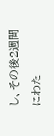し、その後2週間にわた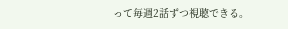って毎週2話ずつ視聴できる。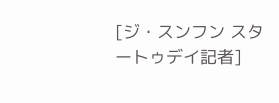[ジ・スンフン スタートゥデイ記者]